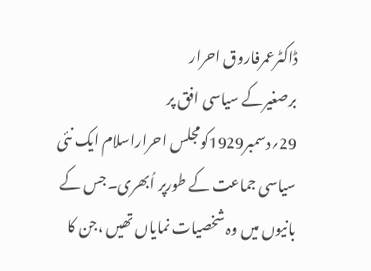ڈاکٹرعمرفاروق احرار
برصغیرکے سیاسی افق پر 29؍دسمبر1929کومجلس احراراسلام ایک نئی سیاسی جماعت کے طورپر اُبھری۔جس کے بانیوں میں وہ شخصیات نمایاں تھیں ،جن کا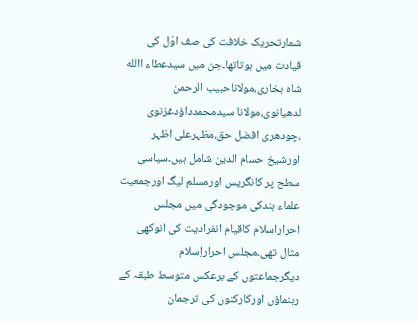شمارتحریک خلافت کی صف اوّل کی قیادت میں ہوتاتھا۔جن میں سیدعطاء االله شاہ بخاری،مولاناحبیب الرحمن لدھیانوی،مولانا سیدمحمدداؤدغزنوی ،چودھری افضل حق،مظہرعلی اظہر اورشیخ حسام الدین شامل ہیں۔سیاسی سطح پر کانگریس اورمسلم لیگ اورجمعیت علماء ہندکی موجودگی میں مجلس احراراسلام کاقیام انفرادیت کی انوکھی مثال تھی۔مجلس احراراِسلام دیگرجماعتوں کے برعکس متوسط طبقہ کے رہنماؤں اورکارکنوں کی ترجمان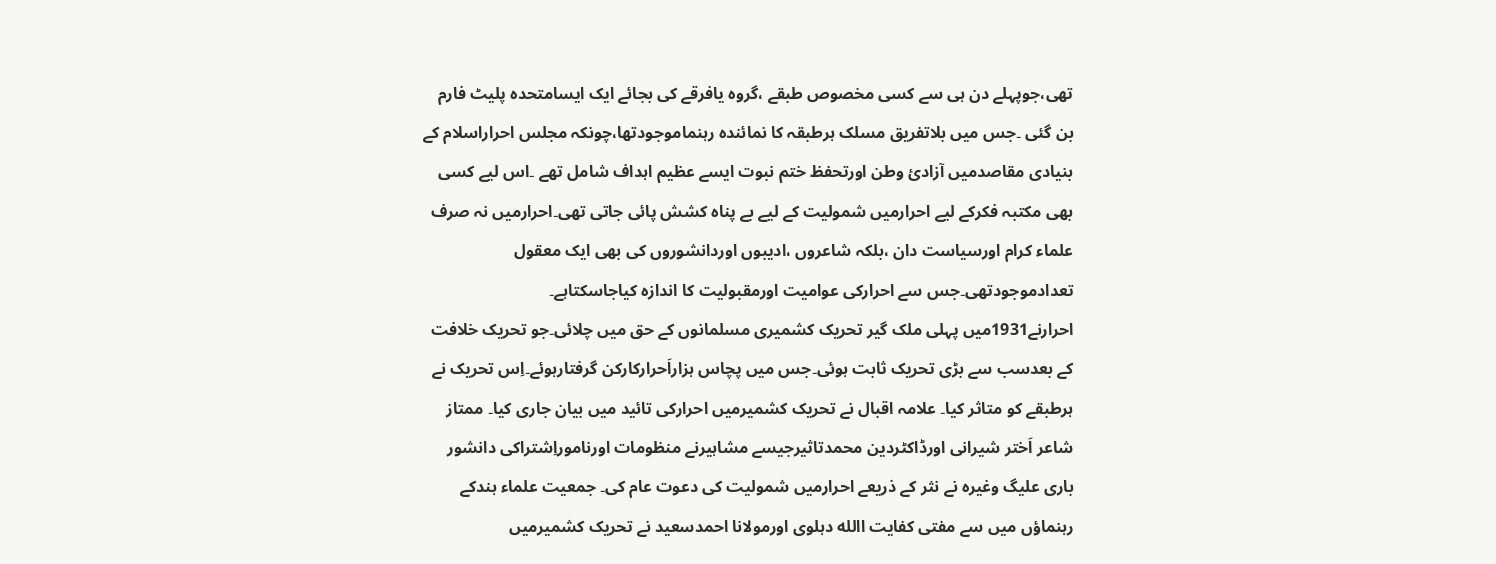تھی،جوپہلے دن ہی سے کسی مخصوص طبقے ،گروہ یافرقے کی بجائے ایک ایسامتحدہ پلیٹ فارم بن گئی ۔جس میں بلاتفریق مسلک ہرطبقہ کا نمائندہ رہنماموجودتھا،چونکہ مجلس احراراسلام کے بنیادی مقاصدمیں آزادیٔ وطن اورتحفظ ختم نبوت ایسے عظیم اہداف شامل تھے ۔اس لیے کسی بھی مکتبہ فکرکے لیے احرارمیں شمولیت کے لیے بے پناہ کشش پائی جاتی تھی۔احرارمیں نہ صرف علماء کرام اورسیاست دان ،بلکہ شاعروں ،ادیبوں اوردانشوروں کی بھی ایک معقول تعدادموجودتھی۔جس سے احرارکی عوامیت اورمقبولیت کا اندازہ کیاجاسکتاہے۔
احرارنے1931میں پہلی ملک گیر تحریک کشمیری مسلمانوں کے حق میں چلائی۔جو تحریک خلافت کے بعدسب سے بڑی تحریک ثابت ہوئی۔جس میں پچاس ہزاراَحرارکارکن گرفتارہوئے۔اِس تحریک نے ہرطبقے کو متاثر کیا۔ علامہ اقبال نے تحریک کشمیرمیں احرارکی تائید میں بیان جاری کیا۔ ممتاز شاعر اَختر شیرانی اورڈاکٹردین محمدتاثیرجیسے مشاہیرنے منظومات اورناموراِشتراکی دانشور باری علیگ وغیرہ نے نثر کے ذریعے احرارمیں شمولیت کی دعوت عام کی۔ جمعیت علماء ہندکے رہنماؤں میں سے مفتی کفایت االله دہلوی اورمولانا احمدسعید نے تحریک کشمیرمیں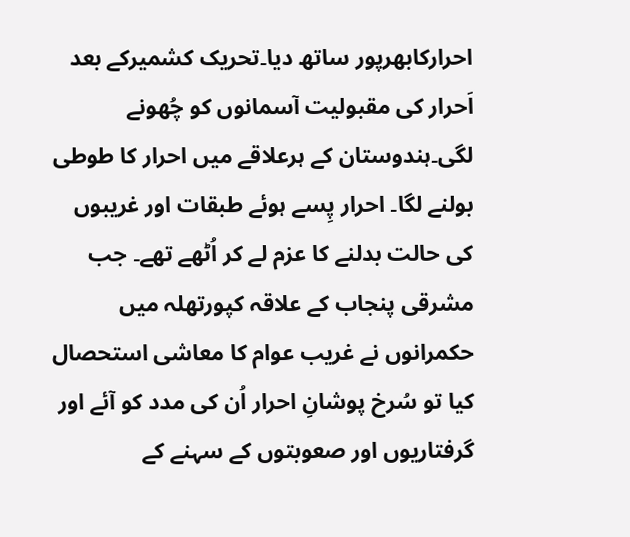احرارکابھرپور ساتھ دیا۔تحریک کشمیرکے بعد اَحرار کی مقبولیت آسمانوں کو چُھونے لگی۔ہندوستان کے ہرعلاقے میں احرار کا طوطی بولنے لگا۔ احرار پِسے ہوئے طبقات اور غریبوں کی حالت بدلنے کا عزم لے کر اُٹھے تھے۔ جب مشرقی پنجاب کے علاقہ کپورتھلہ میں حکمرانوں نے غریب عوام کا معاشی استحصال کیا تو سُرخ پوشانِ احرار اُن کی مدد کو آئے اور گرفتاریوں اور صعوبتوں کے سہنے کے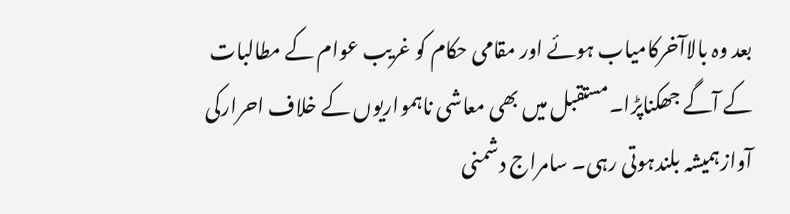بعد وہ بالاآخرکامیاب ہوئے اور مقامی حکام کو غریب عوام کے مطالبات کے آگے جھکناپڑا۔مستقبل میں بھی معاشی ناہمواریوں کے خلاف احرارکی آوازہمیشہ بلندہوتی رہی۔ سامراج دشمنی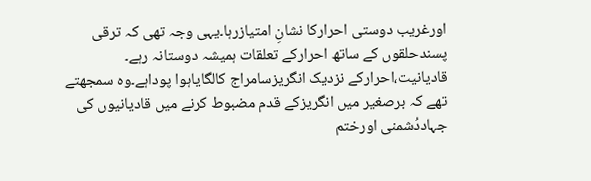اورغریب دوستی احرارکا نشانِ امتیازرہا۔یہی وجہ تھی کہ ترقی پسندحلقوں کے ساتھ احرارکے تعلقات ہمیشہ دوستانہ رہے۔
قادیانیت،احرارکے نزدیک انگریزسامراج کالگایاہوا پوداہے۔وہ سمجھتے تھے کہ برصغیر میں انگریزکے قدم مضبوط کرنے میں قادیانیوں کی جہاددُشمنی اورختم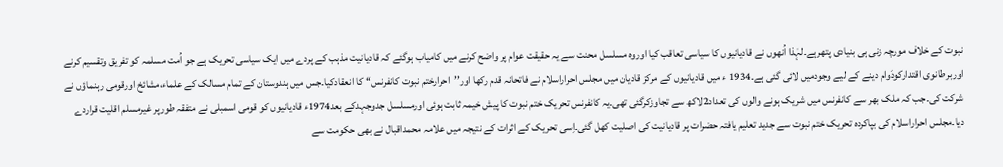نبوت کے خلاف مورچہ زنی ہی بنیادی پتھرہے۔لہٰذا اُنھوں نے قادیانیوں کا سیاسی تعاقب کیا اوروہ مسلسل محنت سے یہ حقیقت عوام پر واضح کرنے میں کامیاب ہوگئے کہ قادیانیت مذہب کے پردے میں ایک سیاسی تحریک ہے جو اُمت مسلمہ کو تفریق وتقسیم کرنے اوربرطانوی اقتدارکودَوام دینے کے لیے وجودمیں لائی گئی ہے۔1934 ء میں قادیانیوں کے مرکز قادیان میں مجلس احراراسلام نے فاتحانہ قدم رکھا اور’’احرارختم نبوت کانفرنس‘‘ کا انعقادکیا۔جس میں ہندوستان کے تمام مسالک کے علماء،مشائخ اورقومی رہنماؤں نے شرکت کی۔جب کہ ملک بھر سے کانفرنس میں شریک ہونے والوں کی تعداد2لاکھ سے تجاوزکرگئی تھی۔یہ کانفرنس تحریک ختم نبوت کا پیش خیمہ ثابت ہوئی اورمسلسل جدوجہدکے بعد1974ء قادیانیوں کو قومی اسمبلی نے متفقہ طورپر غیرمسلم اقلیت قراردے دیا۔مجلس احراراسلام کی بپاکردہ تحریک ختم نبوت سے جدید تعلیم یافتہ حضرات پر قادیانیت کی اصلیت کھل گئی۔اِسی تحریک کے اثرات کے نتیجہ میں علامہ محمداقبال نے بھی حکومت سے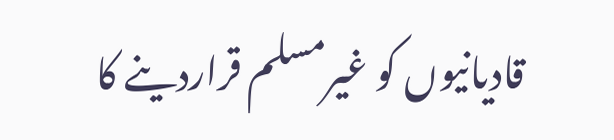قادیانیوں کو غیرمسلم قراردینے کا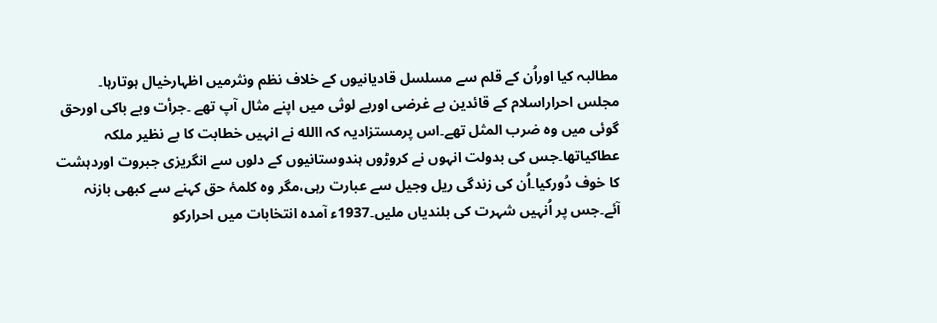مطالبہ کیا اوراُن کے قلم سے مسلسل قادیانیوں کے خلاف نظم ونثرمیں اظہارخیال ہوتارہا۔
مجلس احراراسلام کے قائدین بے غرضی اوربے لوثی میں اپنے مثال آپ تھے ۔جرأت وبے باکی اورحق گوئی میں وہ ضرب المثل تھے۔اس پرمستزادیہ کہ االله نے انہیں خطابت کا بے نظیر ملکہ عطاکیاتھا۔جس کی بدولت انہوں نے کروڑوں ہندوستانیوں کے دلوں سے انگریزی جبروت اوردہشت کا خوف دُورکیا۔اُن کی زندگی ریل وجیل سے عبارت رہی،مگر وہ کلمۂ حق کہنے سے کبھی بازنہ آئے۔جس پر اُنہیں شہرت کی بلندیاں ملیں۔1937ء آمدہ انتخابات میں احرارکو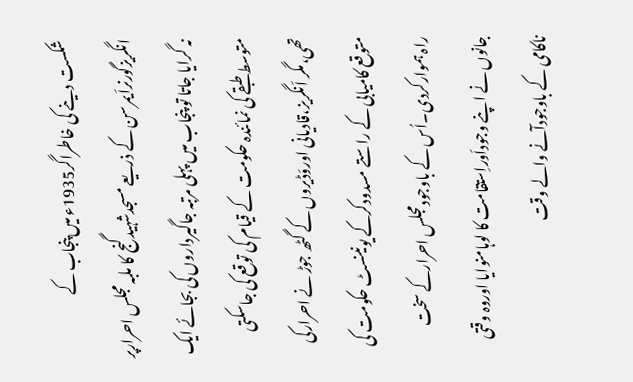شکست دینے کی خاطراگر1935ء میں پنجاب کے انگریزگورنراَیمرسن کے ذریعے مسجدشہیدگنج کا ملبہ مجلس احرارپر نہ گرایا جاتا تو پنجاب میں پہلی مرتبہ جاگیرداروں کی بجائے ایک متوسط طبقے کی نمائندہ حکومت کے قیام کی توقع کی جاسکتی تھی،مگر اَنگریز،قادیانی اوروَڈیروں کے گٹھ جوڑ نے احرارکی متوقع کامیابی کے راستے مسدودکرکے یونینسٹ حکومت کی راہ ہموارکردی۔اُس کے باوجودمجلس احرارکے سخت جانوں نے اپنے وجوداَوراِستقامت کا لوہامنوایا اوروہ وقتی ناکامی کے باوجودآنے والے وقت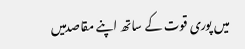میں پوری قوت کے ساتھ اپنے مقاصدمیں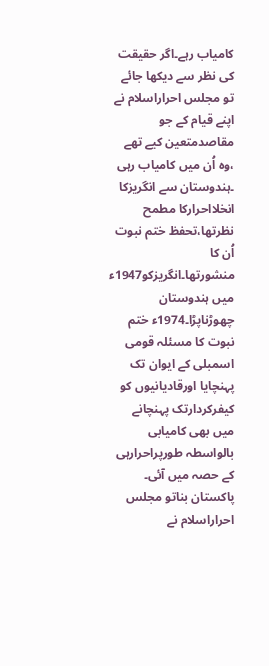کامیاب رہے۔اگر حقیقت کی نظر سے دیکھا جائے تو مجلس احراراسلام نے اپنے قیام کے جو مقاصدمتعین کیے تھے ،وہ اُن میں کامیاب رہی ۔ہندوستان سے انگریزکا انخلااحرارکا مطمح نظرتھا،تحفظ ختم نبوت اُن کا منشورتھا۔انگریزکو1947ء میں ہندوستان چھوڑناپڑا۔1974ء ختم نبوت کا مسئلہ قومی اسمبلی کے ایوان تک پہنچایا اورقادیانیوں کو کیفرکردارتک پہنچانے میں بھی کامیابی بالواسطہ طورپراحرارہی کے حصہ میں آئی۔
پاکستان بناتو مجلس احراراسلام نے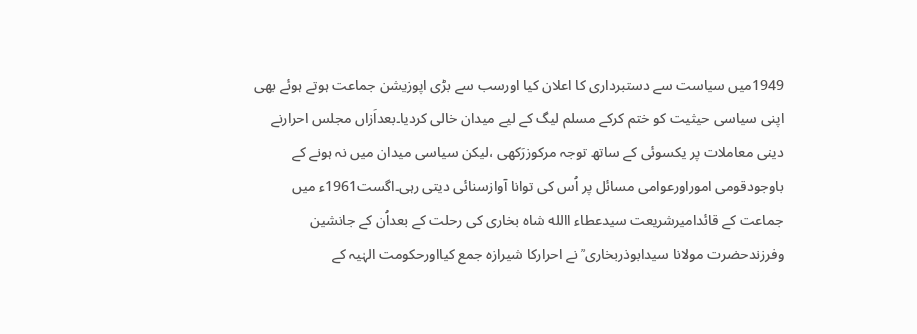1949میں سیاست سے دستبرداری کا اعلان کیا اورسب سے بڑی اپوزیشن جماعت ہوتے ہوئے بھی اپنی سیاسی حیثیت کو ختم کرکے مسلم لیگ کے لیے میدان خالی کردیا۔بعداَزاں مجلس احرارنے دینی معاملات پر یکسوئی کے ساتھ توجہ مرکوزرَکھی ،لیکن سیاسی میدان میں نہ ہونے کے باوجودقومی اموراورعوامی مسائل پر اُس کی توانا آوازسنائی دیتی رہی۔اگست1961ء میں جماعت کے قائدامیرشریعت سیدعطاء االله شاہ بخاری کی رحلت کے بعداُن کے جانشین وفرزندحضرت مولانا سیدابوذربخاری ؒ نے احرارکا شیرازہ جمع کیااورحکومت الہٰیہ کے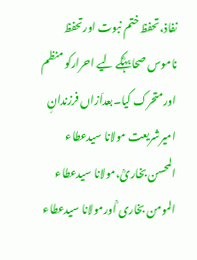نفاذ،تحفظ ختم نبوت اورتحفظ ناموس صحابہؓکے لیے احرارکو منظم اورمتحرک کیا۔بعداَزاں فرزندانِ امیرشریعت مولانا سیدعطاء المحسن بخاریؒ،مولانا سیدعطاء المومن بخاری ؒاورمولانا سیدعطاء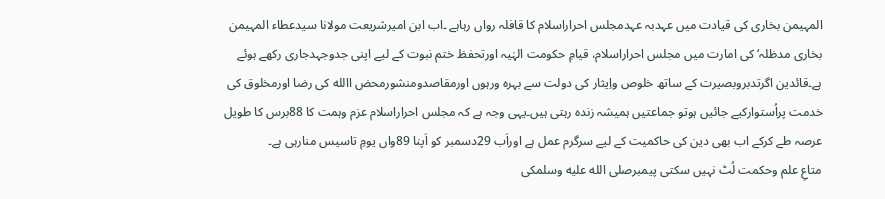المہیمن بخاری کی قیادت میں عہدبہ عہدمجلس احراراسلام کا قافلہ رواں رہاہے ۔اب ابن امیرشریعت مولانا سیدعطاء المہیمن بخاری مدظلہ‘کی امارت میں مجلس احراراسلام، قیامِ حکومت الہٰیہ اورتحفظ ختم نبوت کے لیے اپنی جدوجہدجاری رکھے ہوئے ہے۔قائدین اگرتدبروبصیرت کے ساتھ خلوص واِیثار کی دولت سے بہرہ ورہوں اورمقاصدومنشورمحض االله کی رضا اورمخلوق کی خدمت پراُستوارکیے جائیں ہوتو جماعتیں ہمیشہ زندہ رہتی ہیں۔یہی وجہ ہے کہ مجلس احراراسلام عزم وہمت کا 88برس کا طویل عرصہ طے کرکے اب بھی دین کی حاکمیت کے لیے سرگرم عمل ہے اوراَب 29دسمبر کو اَپنا 89واں یومِ تاسیس منارہی ہے۔
متاعِ علم وحکمت لُٹ نہیں سکتی پیمبرصلى الله عليه وسلمکی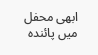ابھی محفل میں پائندہ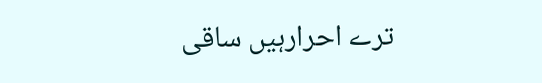ترے احرارہیں ساقی